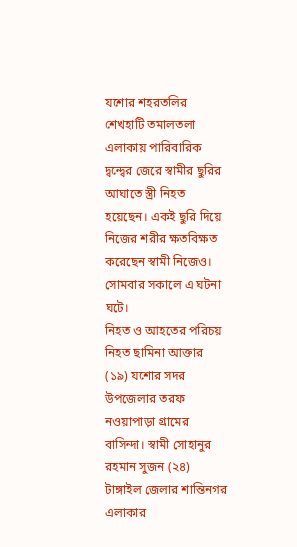যশোর শহরতলির শেখহাটি তমালতলা এলাকায় পারিবারিক দ্বন্দ্বের জেরে স্বামীর ছুরির আঘাতে স্ত্রী নিহত হয়েছেন। একই ছুরি দিয়ে নিজের শরীর ক্ষতবিক্ষত করেছেন স্বামী নিজেও। সোমবার সকালে এ ঘটনা ঘটে।
নিহত ও আহতের পরিচয়
নিহত ছামিনা আক্তার (১৯) যশোর সদর উপজেলার তরফ নওয়াপাড়া গ্রামের বাসিন্দা। স্বামী সোহানুর রহমান সুজন (২৪) টাঙ্গাইল জেলার শান্তিনগর এলাকার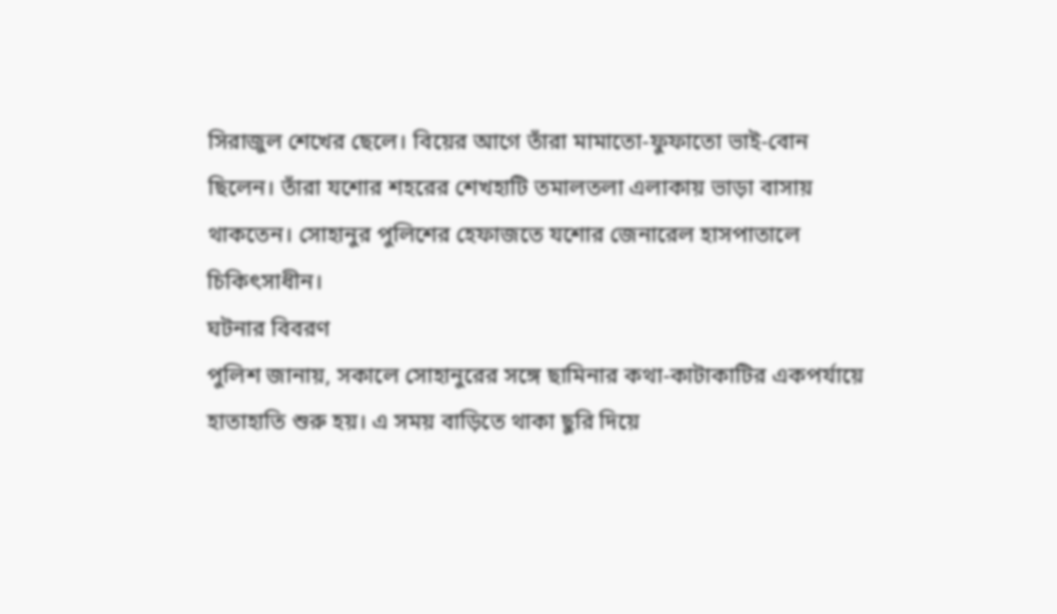সিরাজুল শেখের ছেলে। বিয়ের আগে তাঁরা মামাতো-ফুফাতো ভাই-বোন ছিলেন। তাঁরা যশোর শহরের শেখহাটি তমালতলা এলাকায় ভাড়া বাসায় থাকতেন। সোহানুর পুলিশের হেফাজতে যশোর জেনারেল হাসপাতালে চিকিৎসাধীন।
ঘটনার বিবরণ
পুলিশ জানায়, সকালে সোহানুরের সঙ্গে ছামিনার কথা-কাটাকাটির একপর্যায়ে হাতাহাতি শুরু হয়। এ সময় বাড়িতে থাকা ছুরি দিয়ে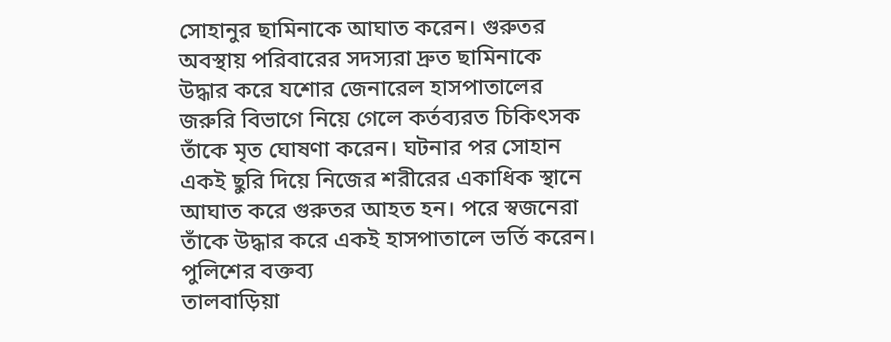সোহানুর ছামিনাকে আঘাত করেন। গুরুতর অবস্থায় পরিবারের সদস্যরা দ্রুত ছামিনাকে উদ্ধার করে যশোর জেনারেল হাসপাতালের জরুরি বিভাগে নিয়ে গেলে কর্তব্যরত চিকিৎসক তাঁকে মৃত ঘোষণা করেন। ঘটনার পর সোহান একই ছুরি দিয়ে নিজের শরীরের একাধিক স্থানে আঘাত করে গুরুতর আহত হন। পরে স্বজনেরা তাঁকে উদ্ধার করে একই হাসপাতালে ভর্তি করেন।
পুলিশের বক্তব্য
তালবাড়িয়া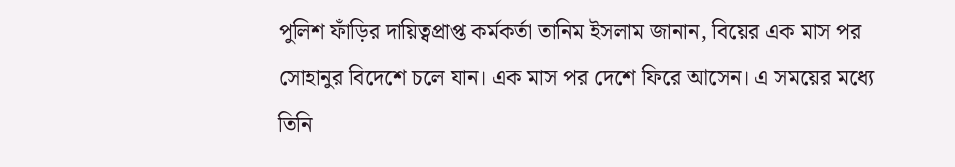পুলিশ ফাঁড়ির দায়িত্বপ্রাপ্ত কর্মকর্তা তানিম ইসলাম জানান, বিয়ের এক মাস পর সোহানুর বিদেশে চলে যান। এক মাস পর দেশে ফিরে আসেন। এ সময়ের মধ্যে তিনি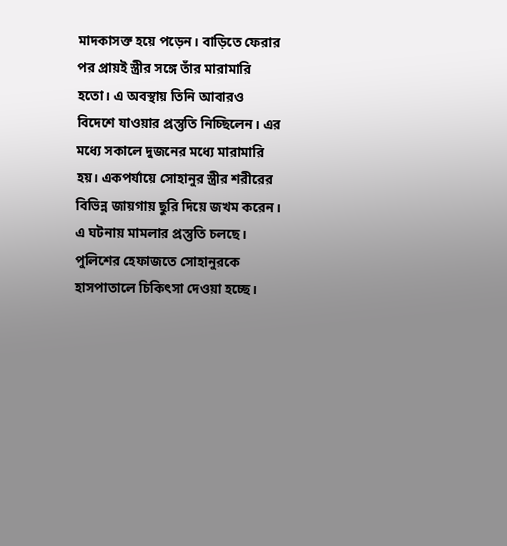মাদকাসক্ত হয়ে পড়েন। বাড়িতে ফেরার পর প্রায়ই স্ত্রীর সঙ্গে তাঁর মারামারি হতো। এ অবস্থায় তিনি আবারও বিদেশে যাওয়ার প্রস্তুতি নিচ্ছিলেন। এর মধ্যে সকালে দুজনের মধ্যে মারামারি হয়। একপর্যায়ে সোহানুর স্ত্রীর শরীরের বিভিন্ন জায়গায় ছুরি দিয়ে জখম করেন। এ ঘটনায় মামলার প্রস্তুতি চলছে। পুলিশের হেফাজতে সোহানুরকে হাসপাতালে চিকিৎসা দেওয়া হচ্ছে।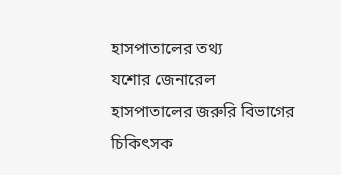হাসপাতালের তথ্য
যশোর জেনারেল হাসপাতালের জরুরি বিভাগের চিকিৎসক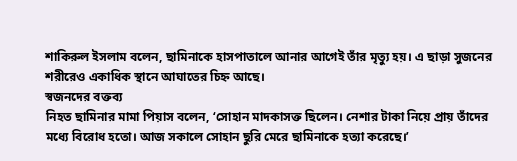শাকিরুল ইসলাম বলেন, ছামিনাকে হাসপাতালে আনার আগেই তাঁর মৃত্যু হয়। এ ছাড়া সুজনের শরীরেও একাধিক স্থানে আঘাতের চিহ্ন আছে।
স্বজনদের বক্তব্য
নিহত ছামিনার মামা পিয়াস বলেন, ‘সোহান মাদকাসক্ত ছিলেন। নেশার টাকা নিয়ে প্রায় তাঁদের মধ্যে বিরোধ হতো। আজ সকালে সোহান ছুরি মেরে ছামিনাকে হত্যা করেছে।’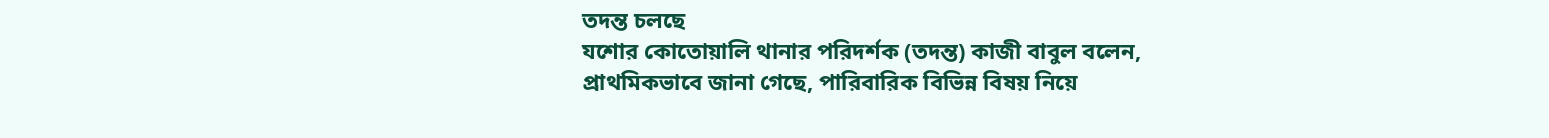তদন্ত চলছে
যশোর কোতোয়ালি থানার পরিদর্শক (তদন্ত) কাজী বাবুল বলেন, প্রাথমিকভাবে জানা গেছে, পারিবারিক বিভিন্ন বিষয় নিয়ে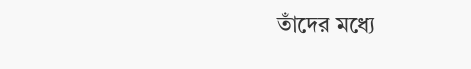তাঁদের মধ্যে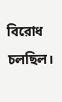বিরোধ চলছিল।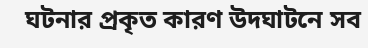ঘটনার প্রকৃত কারণ উদঘাটনে সব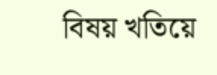বিষয় খতিয়ে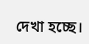দেখা হচ্ছে।